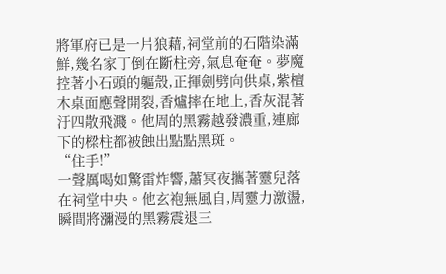將軍府已是一片狼藉,祠堂前的石階染滿鮮,幾名家丁倒在斷柱旁,氣息奄奄。夢魔控著小石頭的軀殼,正揮劍劈向供桌,紫檀木桌面應聲開裂,香爐摔在地上,香灰混著汙四散飛濺。他周的黑霧越發濃重,連廊下的樑柱都被蝕出點點黑斑。
“住手!”
一聲厲喝如驚雷炸響,蕭冥夜攜著靈兒落在祠堂中央。他玄袍無風自,周靈力激盪,瞬間將瀰漫的黑霧震退三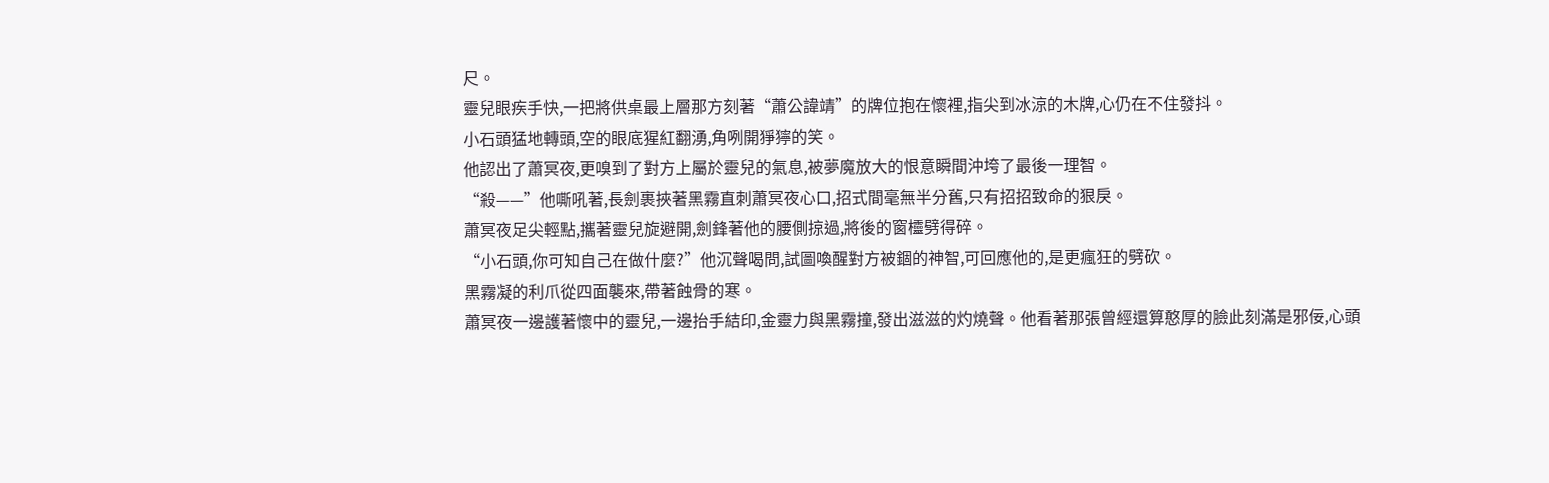尺。
靈兒眼疾手快,一把將供桌最上層那方刻著“蕭公諱靖”的牌位抱在懷裡,指尖到冰涼的木牌,心仍在不住發抖。
小石頭猛地轉頭,空的眼底猩紅翻湧,角咧開猙獰的笑。
他認出了蕭冥夜,更嗅到了對方上屬於靈兒的氣息,被夢魔放大的恨意瞬間沖垮了最後一理智。
“殺——”他嘶吼著,長劍裹挾著黑霧直刺蕭冥夜心口,招式間毫無半分舊,只有招招致命的狠戾。
蕭冥夜足尖輕點,攜著靈兒旋避開,劍鋒著他的腰側掠過,將後的窗欞劈得碎。
“小石頭,你可知自己在做什麼?”他沉聲喝問,試圖喚醒對方被錮的神智,可回應他的,是更瘋狂的劈砍。
黑霧凝的利爪從四面襲來,帶著蝕骨的寒。
蕭冥夜一邊護著懷中的靈兒,一邊抬手結印,金靈力與黑霧撞,發出滋滋的灼燒聲。他看著那張曾經還算憨厚的臉此刻滿是邪佞,心頭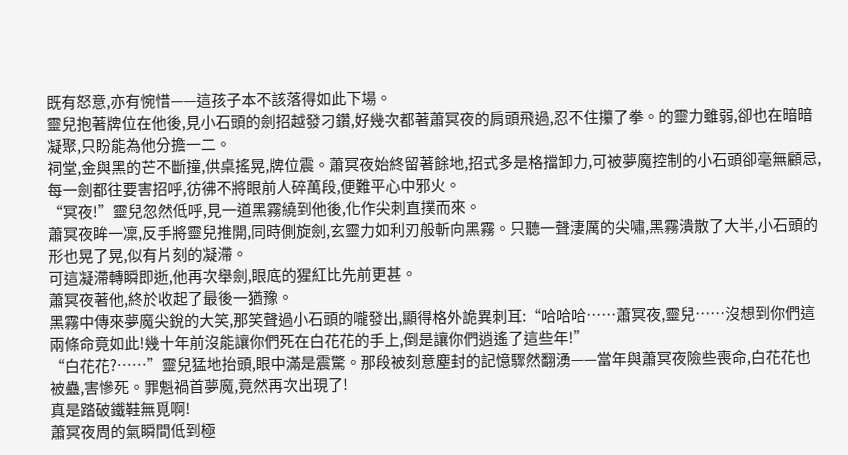既有怒意,亦有惋惜——這孩子本不該落得如此下場。
靈兒抱著牌位在他後,見小石頭的劍招越發刁鑽,好幾次都著蕭冥夜的肩頭飛過,忍不住攥了拳。的靈力雖弱,卻也在暗暗凝聚,只盼能為他分擔一二。
祠堂,金與黑的芒不斷撞,供桌搖晃,牌位震。蕭冥夜始終留著餘地,招式多是格擋卸力,可被夢魔控制的小石頭卻毫無顧忌,每一劍都往要害招呼,彷彿不將眼前人碎萬段,便難平心中邪火。
“冥夜!”靈兒忽然低呼,見一道黑霧繞到他後,化作尖刺直撲而來。
蕭冥夜眸一凜,反手將靈兒推開,同時側旋劍,玄靈力如利刃般斬向黑霧。只聽一聲淒厲的尖嘯,黑霧潰散了大半,小石頭的形也晃了晃,似有片刻的凝滯。
可這凝滯轉瞬即逝,他再次舉劍,眼底的猩紅比先前更甚。
蕭冥夜著他,終於收起了最後一猶豫。
黑霧中傳來夢魔尖銳的大笑,那笑聲過小石頭的嚨發出,顯得格外詭異刺耳:“哈哈哈……蕭冥夜,靈兒……沒想到你們這兩條命竟如此!幾十年前沒能讓你們死在白花花的手上,倒是讓你們逍遙了這些年!”
“白花花?……”靈兒猛地抬頭,眼中滿是震驚。那段被刻意塵封的記憶驟然翻湧——當年與蕭冥夜險些喪命,白花花也被蠱,害慘死。罪魁禍首夢魔,竟然再次出現了!
真是踏破鐵鞋無覓啊!
蕭冥夜周的氣瞬間低到極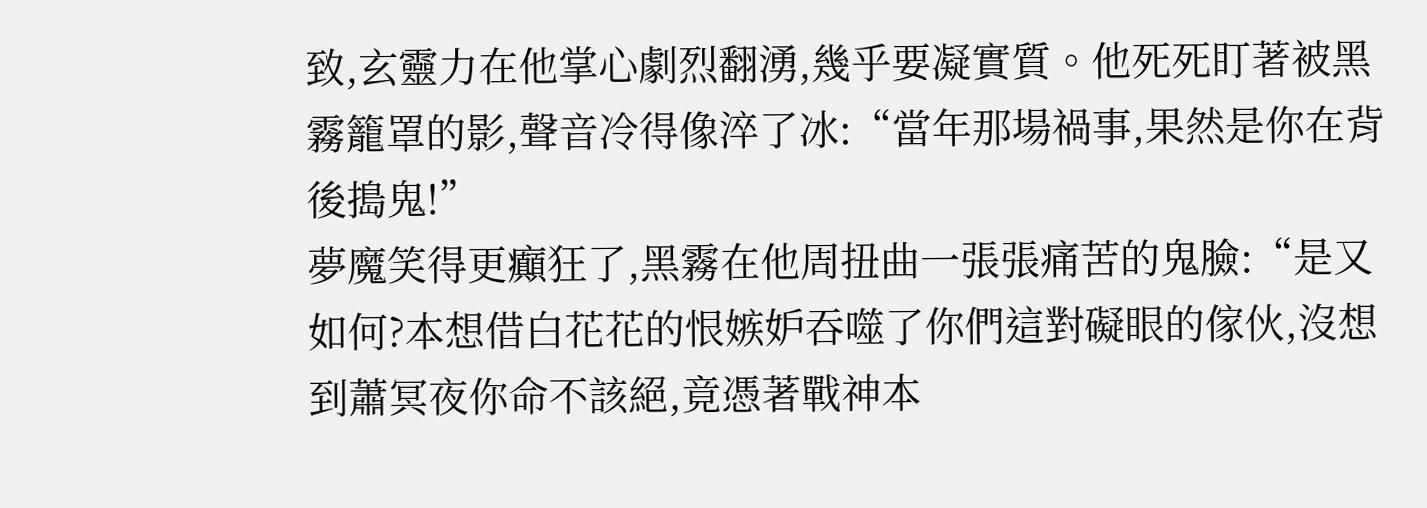致,玄靈力在他掌心劇烈翻湧,幾乎要凝實質。他死死盯著被黑霧籠罩的影,聲音冷得像淬了冰:“當年那場禍事,果然是你在背後搗鬼!”
夢魔笑得更癲狂了,黑霧在他周扭曲一張張痛苦的鬼臉:“是又如何?本想借白花花的恨嫉妒吞噬了你們這對礙眼的傢伙,沒想到蕭冥夜你命不該絕,竟憑著戰神本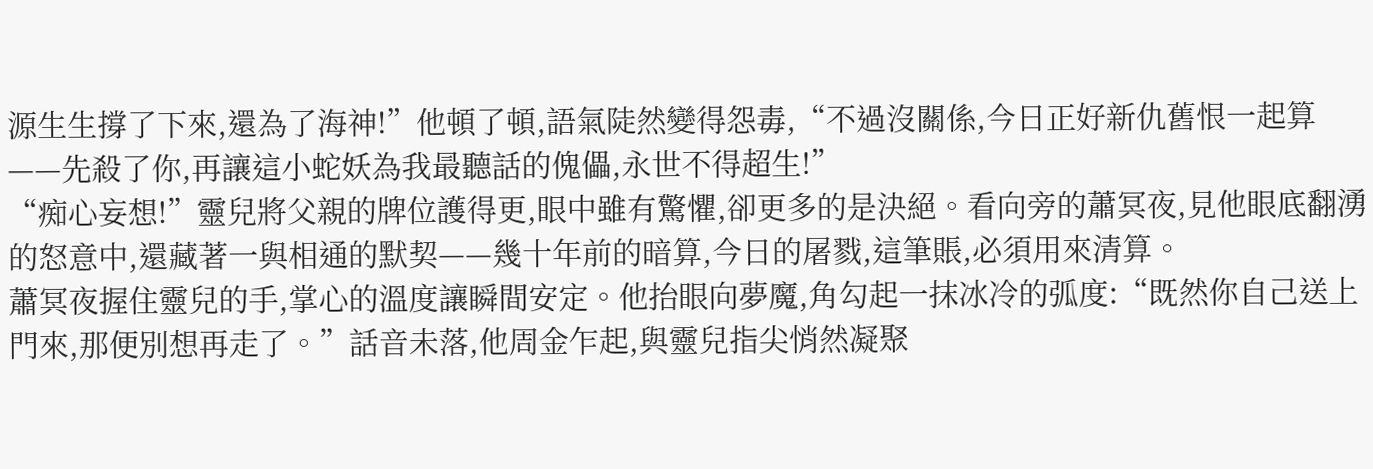源生生撐了下來,還為了海神!”他頓了頓,語氣陡然變得怨毒,“不過沒關係,今日正好新仇舊恨一起算——先殺了你,再讓這小蛇妖為我最聽話的傀儡,永世不得超生!”
“痴心妄想!”靈兒將父親的牌位護得更,眼中雖有驚懼,卻更多的是決絕。看向旁的蕭冥夜,見他眼底翻湧的怒意中,還藏著一與相通的默契——幾十年前的暗算,今日的屠戮,這筆賬,必須用來清算。
蕭冥夜握住靈兒的手,掌心的溫度讓瞬間安定。他抬眼向夢魔,角勾起一抹冰冷的弧度:“既然你自己送上門來,那便別想再走了。”話音未落,他周金乍起,與靈兒指尖悄然凝聚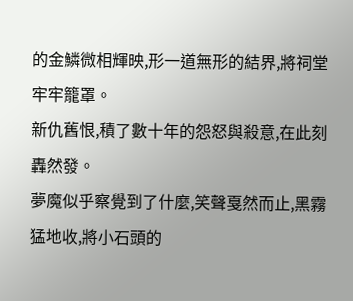的金鱗微相輝映,形一道無形的結界,將祠堂牢牢籠罩。
新仇舊恨,積了數十年的怨怒與殺意,在此刻轟然發。
夢魔似乎察覺到了什麼,笑聲戛然而止,黑霧猛地收,將小石頭的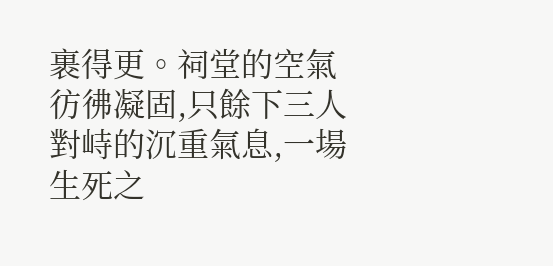裹得更。祠堂的空氣彷彿凝固,只餘下三人對峙的沉重氣息,一場生死之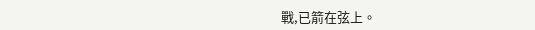戰,已箭在弦上。